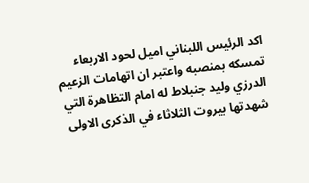اكد الرئيس اللبناني اميل لحود الاربعاء تمسكه بمنصبه واعتبر ان اتهامات الزعيم الدرزي وليد جنبلاط له امام التظاهرة التي شهدتها بيروت الثلاثاء في الذكرى الاولى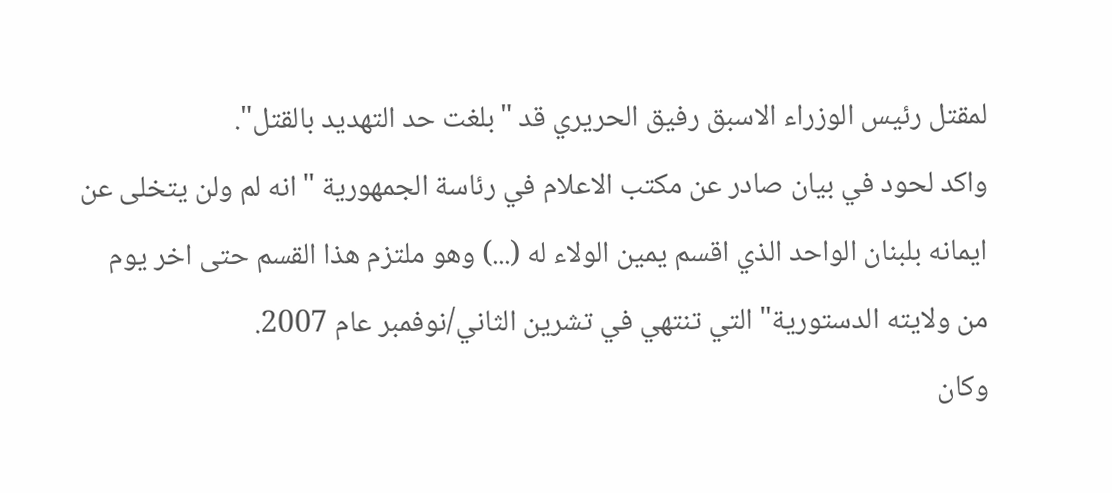لمقتل رئيس الوزراء الاسبق رفيق الحريري قد "بلغت حد التهديد بالقتل".
واكد لحود في بيان صادر عن مكتب الاعلام في رئاسة الجمهورية "انه لم ولن يتخلى عن ايمانه بلبنان الواحد الذي اقسم يمين الولاء له (...) وهو ملتزم هذا القسم حتى اخر يوم من ولايته الدستورية" التي تنتهي في تشرين الثاني/نوفمبر عام 2007.
وكان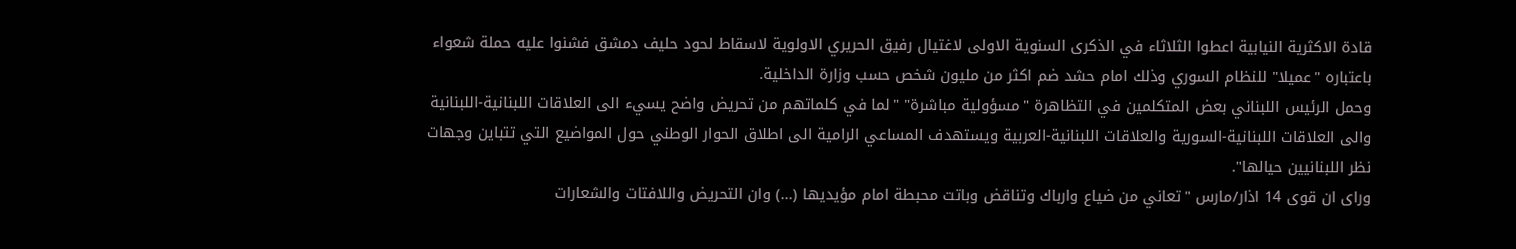قادة الاكثرية النيابية اعطوا الثلاثاء في الذكرى السنوية الاولى لاغتيال رفيق الحريري الاولوية لاسقاط لحود حليف دمشق فشنوا عليه حملة شعواء باعتباره "عميلا" للنظام السوري وذلك امام حشد ضم اكثر من مليون شخص حسب وزارة الداخلية.
وحمل الرئيس اللبناني بعض المتكلمين في التظاهرة "مسؤولية مباشرة" "لما في كلماتهم من تحريض واضح يسيء الى العلاقات اللبنانية-اللبنانية والى العلاقات اللبنانية-السورية والعلاقات اللبنانية-العربية ويستهدف المساعي الرامية الى اطلاق الحوار الوطني حول المواضيع التي تتباين وجهات نظر اللبنانيين حيالها".
وراى ان قوى 14 اذار/مارس "تعاني من ضياع وارباك وتناقض وباتت محبطة امام مؤيديها (...) وان التحريض واللافتات والشعارات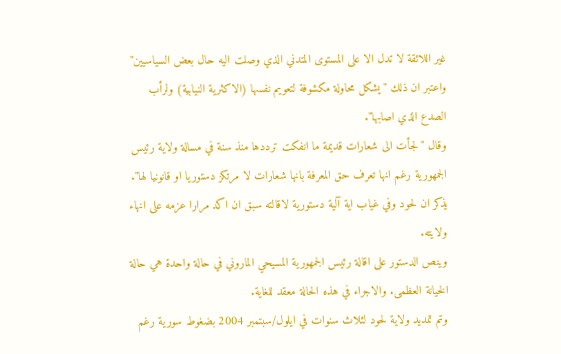غير اللائقة لا تدل الا على المستوى المتدني الذي وصلت اليه حال بعض السياسيين" واعتبر ان ذلك "يشكل محاولة مكشوفة لتعويم نفسها (الاكثرية النيابية) ولرأب الصدع الذي اصابها".
وقال "لجأت الى شعارات قديمة ما انفكت ترددها منذ سنة في مسالة ولاية رئيس الجمهورية رغم انها تعرف حق المعرفة بانها شعارات لا مرتكز دستوريا او قانونيا لها".
يذكر ان لحود وفي غياب اية آلية دستورية لاقالته سبق ان اكد مرارا عزمه على انهاء ولايته.
وينص الدستور على اقالة رئيس الجمهورية المسيحي الماروني في حالة واحدة هي حالة الخيانة العظمى. والاجراء في هذه الحالة معقد للغاية.
وتم تمديد ولاية لحود لثلاث سنوات في ايلول/سبتمبر 2004 بضغوط سورية رغم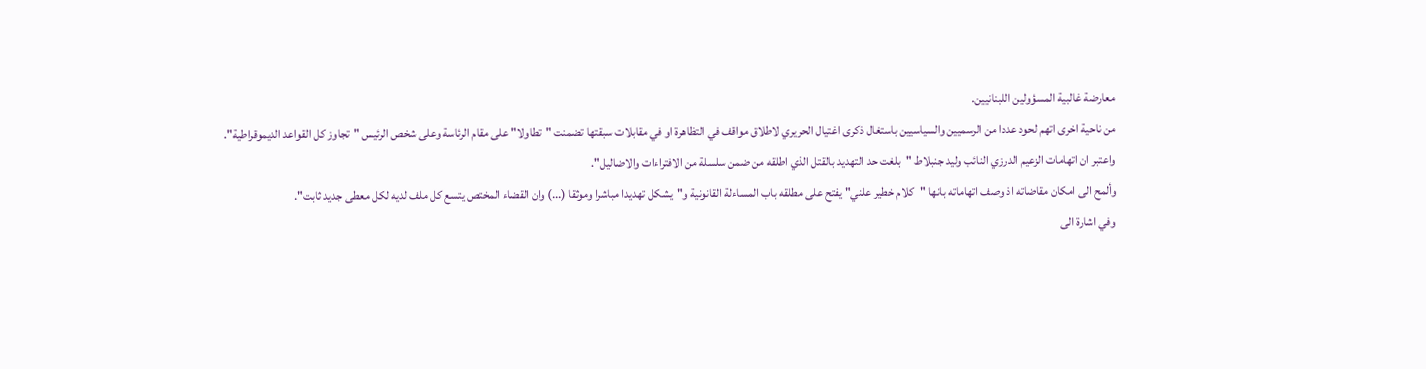معارضة غالبية المسؤولين اللبنانيين.
من ناحية اخرى اتهم لحود عددا من الرسميين والسياسيين باستغال ذكرى اغتيال الحريري لاطلاق مواقف في التظاهرة او في مقابلات سبقتها تضمنت "تطاولا" على مقام الرئاسة وعلى شخص الرئيس "تجاوز كل القواعد الديموقراطية".
واعتبر ان اتهامات الزعيم الدرزي النائب وليد جنبلاط "بلغت حد التهديد بالقتل الذي اطلقه من ضمن سلسلة من الافتراءات والاضاليل".
وألمح الى امكان مقاضاته اذ وصف اتهاماته بانها "كلام خطير علني" يفتح على مطلقه باب المساءلة القانونية و"يشكل تهديدا مباشرا وموثقا (...) وان القضاء المختص يتسع كل ملف لديه لكل معطى جديد ثابت".
وفي اشارة الى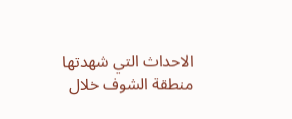الاحداث التي شهدتها منطقة الشوف خلال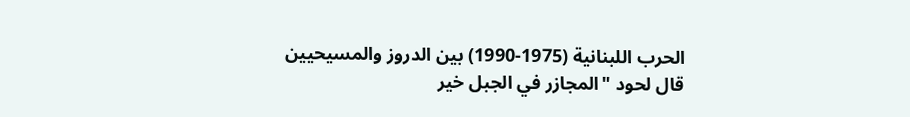الحرب اللبنانية (1975-1990) بين الدروز والمسيحيين قال لحود "المجازر في الجبل خير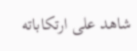شاهد على ارتكاباته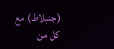(جنبلاط) مع كل من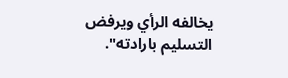يخالفه الرأي ويرفض التسليم بارادته".